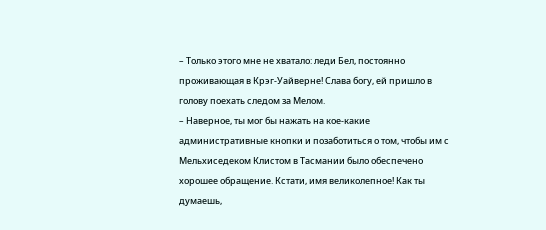– Только этого мне не хватало: леди Бел, постоянно проживающая в Крэг-Уайверне! Слава богу, ей пришло в голову поехать следом за Мелом.
– Наверное, ты мог бы нажать на кое-какие административные кнопки и позаботиться о том, чтобы им с Мельхиседеком Клистом в Тасмании было обеспечено хорошее обращение. Кстати, имя великолепное! Как ты думаешь,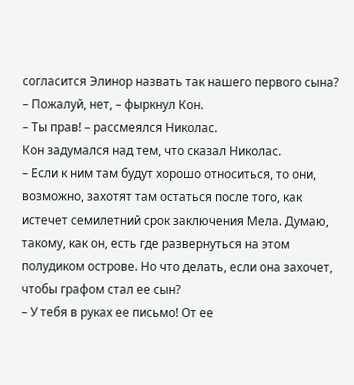согласится Элинор назвать так нашего первого сына?
– Пожалуй, нет, – фыркнул Кон.
– Ты прав! – рассмеялся Николас.
Кон задумался над тем, что сказал Николас.
– Если к ним там будут хорошо относиться, то они, возможно, захотят там остаться после того, как истечет семилетний срок заключения Мела. Думаю, такому, как он, есть где развернуться на этом полудиком острове. Но что делать, если она захочет, чтобы графом стал ее сын?
– У тебя в руках ее письмо! От ее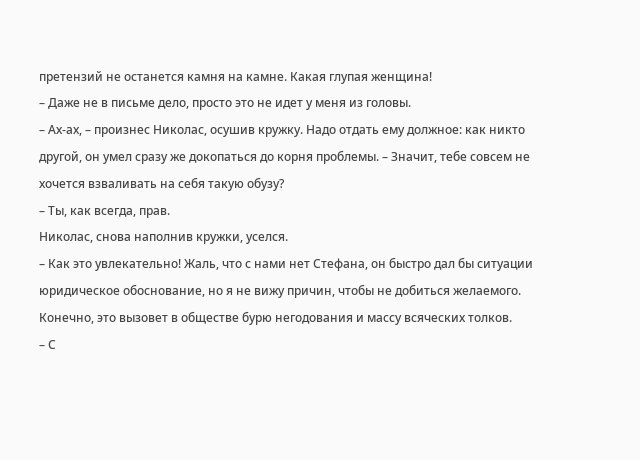претензий не останется камня на камне. Какая глупая женщина!
– Даже не в письме дело, просто это не идет у меня из головы.
– Ах-ах, – произнес Николас, осушив кружку. Надо отдать ему должное: как никто другой, он умел сразу же докопаться до корня проблемы. – Значит, тебе совсем не хочется взваливать на себя такую обузу?
– Ты, как всегда, прав.
Николас, снова наполнив кружки, уселся.
– Как это увлекательно! Жаль, что с нами нет Стефана, он быстро дал бы ситуации юридическое обоснование, но я не вижу причин, чтобы не добиться желаемого. Конечно, это вызовет в обществе бурю негодования и массу всяческих толков.
– С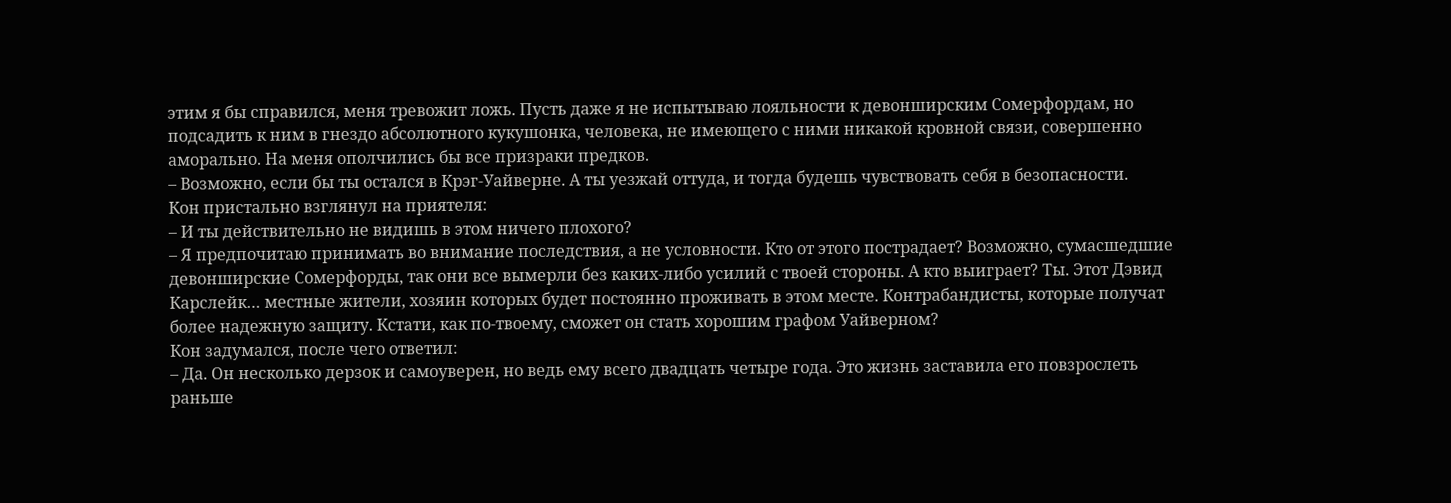этим я бы справился, меня тревожит ложь. Пусть даже я не испытываю лояльности к девонширским Сомерфордам, но подсадить к ним в гнездо абсолютного кукушонка, человека, не имеющего с ними никакой кровной связи, совершенно аморально. На меня ополчились бы все призраки предков.
– Возможно, если бы ты остался в Крэг-Уайверне. А ты уезжай оттуда, и тогда будешь чувствовать себя в безопасности.
Кон пристально взглянул на приятеля:
– И ты действительно не видишь в этом ничего плохого?
– Я предпочитаю принимать во внимание последствия, а не условности. Кто от этого пострадает? Возможно, сумасшедшие девонширские Сомерфорды, так они все вымерли без каких-либо усилий с твоей стороны. А кто выиграет? Ты. Этот Дэвид Карслейк… местные жители, хозяин которых будет постоянно проживать в этом месте. Контрабандисты, которые получат более надежную защиту. Кстати, как по-твоему, сможет он стать хорошим графом Уайверном?
Кон задумался, после чего ответил:
– Да. Он несколько дерзок и самоуверен, но ведь ему всего двадцать четыре года. Это жизнь заставила его повзрослеть раньше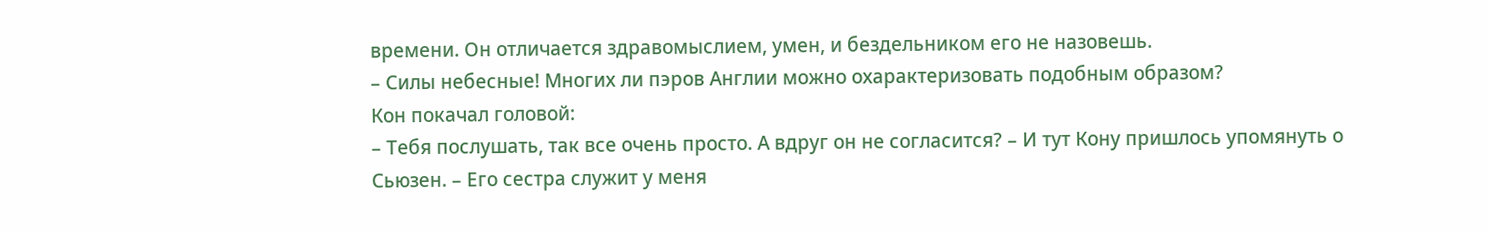времени. Он отличается здравомыслием, умен, и бездельником его не назовешь.
– Силы небесные! Многих ли пэров Англии можно охарактеризовать подобным образом?
Кон покачал головой:
– Тебя послушать, так все очень просто. А вдруг он не согласится? – И тут Кону пришлось упомянуть о Сьюзен. – Его сестра служит у меня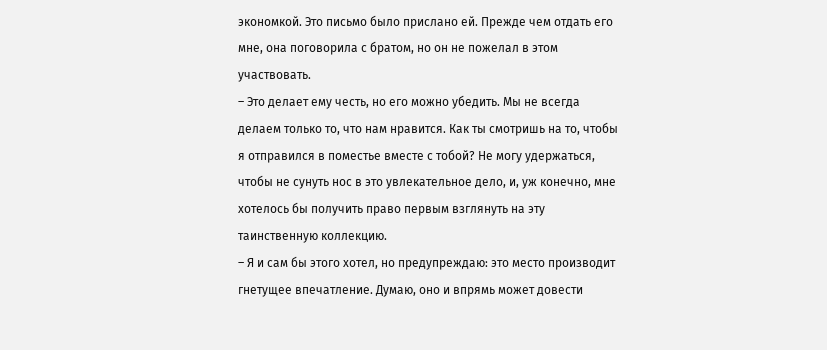экономкой. Это письмо было прислано ей. Прежде чем отдать его мне, она поговорила с братом, но он не пожелал в этом участвовать.
– Это делает ему честь, но его можно убедить. Мы не всегда делаем только то, что нам нравится. Как ты смотришь на то, чтобы я отправился в поместье вместе с тобой? Не могу удержаться, чтобы не сунуть нос в это увлекательное дело, и, уж конечно, мне хотелось бы получить право первым взглянуть на эту таинственную коллекцию.
– Я и сам бы этого хотел, но предупреждаю: это место производит гнетущее впечатление. Думаю, оно и впрямь может довести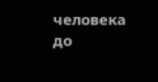человека до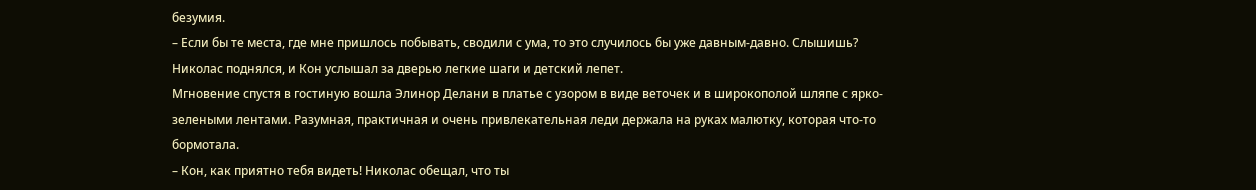безумия.
– Если бы те места, где мне пришлось побывать, сводили с ума, то это случилось бы уже давным-давно. Слышишь?
Николас поднялся, и Кон услышал за дверью легкие шаги и детский лепет.
Мгновение спустя в гостиную вошла Элинор Делани в платье с узором в виде веточек и в широкополой шляпе с ярко-зелеными лентами. Разумная, практичная и очень привлекательная леди держала на руках малютку, которая что-то бормотала.
– Кон, как приятно тебя видеть! Николас обещал, что ты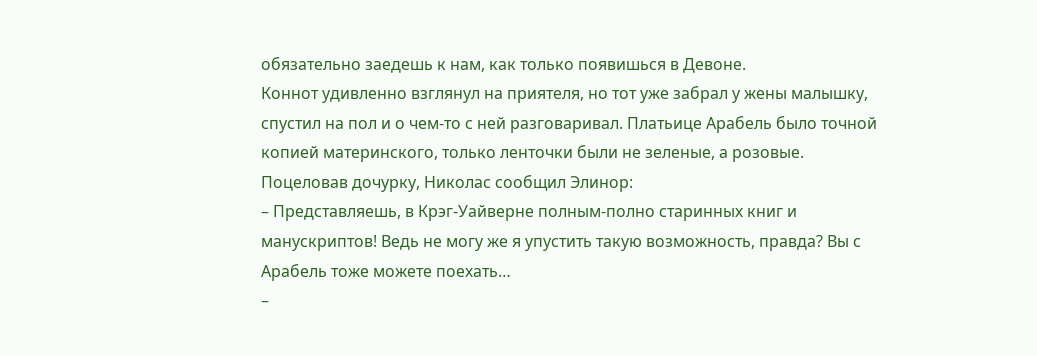обязательно заедешь к нам, как только появишься в Девоне.
Коннот удивленно взглянул на приятеля, но тот уже забрал у жены малышку, спустил на пол и о чем-то с ней разговаривал. Платьице Арабель было точной копией материнского, только ленточки были не зеленые, а розовые.
Поцеловав дочурку, Николас сообщил Элинор:
– Представляешь, в Крэг-Уайверне полным-полно старинных книг и манускриптов! Ведь не могу же я упустить такую возможность, правда? Вы с Арабель тоже можете поехать…
–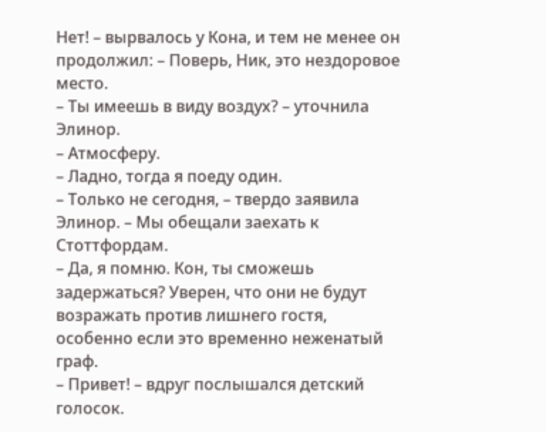Нет! – вырвалось у Кона, и тем не менее он продолжил: – Поверь, Ник, это нездоровое место.
– Ты имеешь в виду воздух? – уточнила Элинор.
– Атмосферу.
– Ладно, тогда я поеду один.
– Только не сегодня, – твердо заявила Элинор. – Мы обещали заехать к Стоттфордам.
– Да, я помню. Кон, ты сможешь задержаться? Уверен, что они не будут возражать против лишнего гостя, особенно если это временно неженатый граф.
– Привет! – вдруг послышался детский голосок.